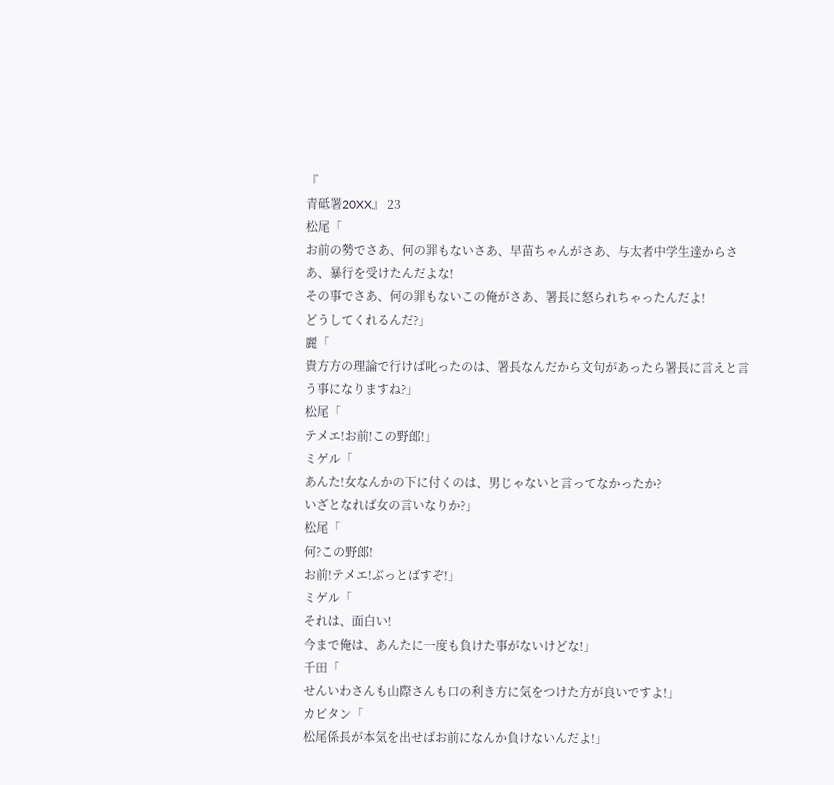『
青砥署20XX』 23
松尾「
お前の勢でさあ、何の罪もないさあ、早苗ちゃんがさあ、与太者中学生達からさあ、暴行を受けたんだよな!
その事でさあ、何の罪もないこの俺がさあ、署長に怒られちゃったんだよ!
どうしてくれるんだ?」
麗「
貴方方の理論で行けば叱ったのは、署長なんだから文句があったら署長に言えと言う事になりますね?」
松尾「
テメエ!お前!この野郎!」
ミゲル「
あんた!女なんかの下に付くのは、男じゃないと言ってなかったか?
いざとなれば女の言いなりか?」
松尾「
何?この野郎!
お前!テメエ!ぶっとばすぞ!」
ミゲル「
それは、面白い!
今まで俺は、あんたに一度も負けた事がないけどな!」
千田「
せんいわさんも山際さんも口の利き方に気をつけた方が良いですよ!」
カピタン「
松尾係長が本気を出せばお前になんか負けないんだよ!」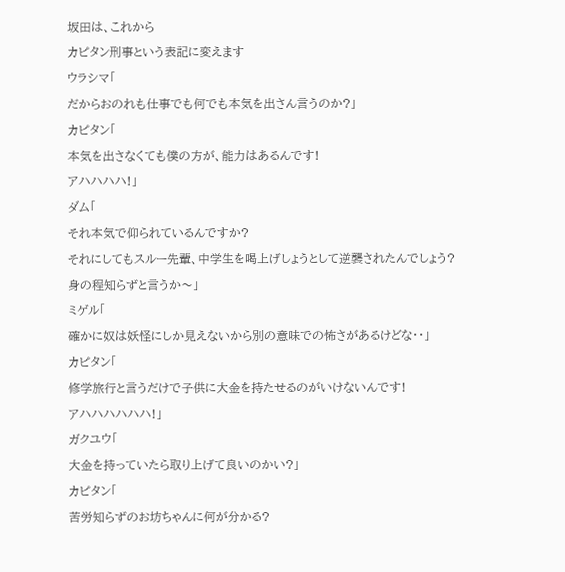坂田は、これから
カピタン刑事という表記に変えます
ウラシマ「
だからおのれも仕事でも何でも本気を出さん言うのか?」
カピタン「
本気を出さなくても僕の方が、能力はあるんです!
アハハハハ!」
ダム「
それ本気で仰られているんですか?
それにしてもスルー先輩、中学生を喝上げしょうとして逆襲されたんでしょう?
身の程知らずと言うか〜」
ミゲル「
確かに奴は妖怪にしか見えないから別の意味での怖さがあるけどな・・」
カピタン「
修学旅行と言うだけで子供に大金を持たせるのがいけないんです!
アハハハハハハ!」
ガクユウ「
大金を持っていたら取り上げて良いのかい?」
カピタン「
苦労知らずのお坊ちゃんに何が分かる?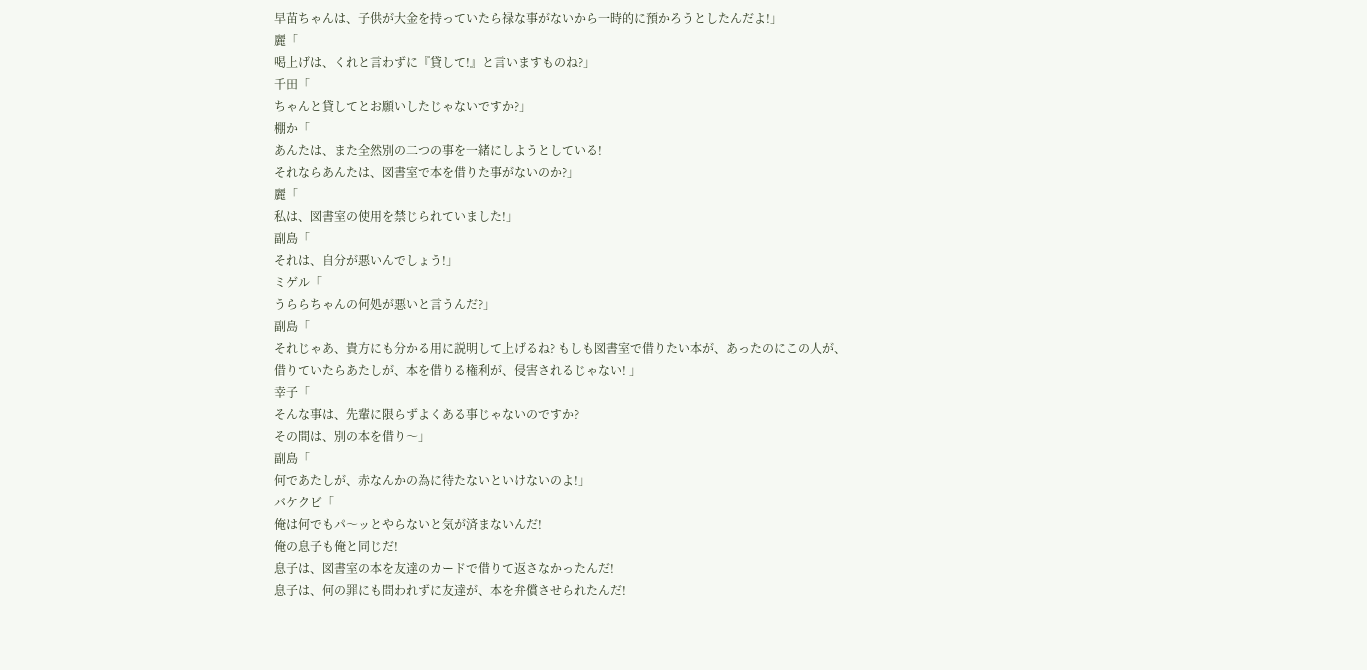早苗ちゃんは、子供が大金を持っていたら禄な事がないから一時的に預かろうとしたんだよ!」
麗「
喝上げは、くれと言わずに『貸して!』と言いますものね?」
千田「
ちゃんと貸してとお願いしたじゃないですか?」
棚か「
あんたは、また全然別の二つの事を一緒にしようとしている!
それならあんたは、図書室で本を借りた事がないのか?」
麗「
私は、図書室の使用を禁じられていました!」
副島「
それは、自分が悪いんでしょう!」
ミゲル「
うららちゃんの何処が悪いと言うんだ?」
副島「
それじゃあ、貴方にも分かる用に説明して上げるね? もしも図書室で借りたい本が、あったのにこの人が、借りていたらあたしが、本を借りる権利が、侵害されるじゃない! 」
幸子「
そんな事は、先輩に限らずよくある事じゃないのですか?
その間は、別の本を借り〜」
副島「
何であたしが、赤なんかの為に待たないといけないのよ!」
バケクビ「
俺は何でもパ〜ッとやらないと気が済まないんだ!
俺の息子も俺と同じだ!
息子は、図書室の本を友達のカードで借りて返さなかったんだ!
息子は、何の罪にも問われずに友達が、本を弁償させられたんだ!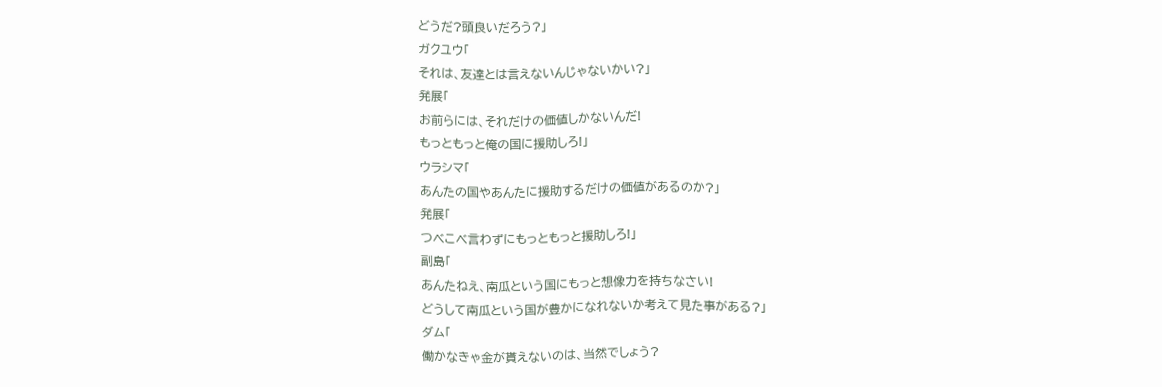どうだ?頭良いだろう?」
ガクユウ「
それは、友達とは言えないんじゃないかい?」
発展「
お前らには、それだけの価値しかないんだ!
もっともっと俺の国に援助しろ!」
ウラシマ「
あんたの国やあんたに援助するだけの価値があるのか?」
発展「
つべこべ言わずにもっともっと援助しろ!」
副島「
あんたねえ、南瓜という国にもっと想像力を持ちなさい!
どうして南瓜という国が豊かになれないか考えて見た事がある?」
ダム「
働かなきゃ金が貰えないのは、当然でしょう?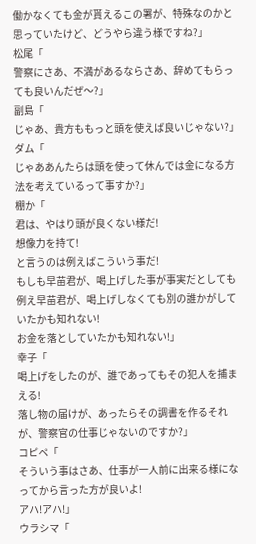働かなくても金が貰えるこの署が、特殊なのかと思っていたけど、どうやら違う様ですね?」
松尾「
警察にさあ、不満があるならさあ、辞めてもらっても良いんだぜ〜?」
副島「
じゃあ、貴方ももっと頭を使えば良いじゃない?」
ダム「
じゃああんたらは頭を使って休んでは金になる方法を考えているって事すか?」
棚か「
君は、やはり頭が良くない様だ!
想像力を持て!
と言うのは例えばこういう事だ!
もしも早苗君が、喝上げした事が事実だとしても例え早苗君が、喝上げしなくても別の誰かがしていたかも知れない!
お金を落としていたかも知れない!」
幸子「
喝上げをしたのが、誰であってもその犯人を捕まえる!
落し物の届けが、あったらその調書を作るそれが、警察官の仕事じゃないのですか?」
コピペ「
そういう事はさあ、仕事が一人前に出来る様になってから言った方が良いよ!
アハ!アハ!」
ウラシマ「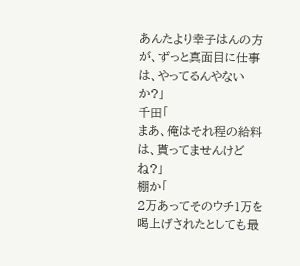あんたより幸子はんの方が、ずっと真面目に仕事は、やってるんやないか?」
千田「
まあ、俺はそれ程の給料は、貰ってませんけどね?」
棚か「
2万あってそのウチ1万を喝上げされたとしても最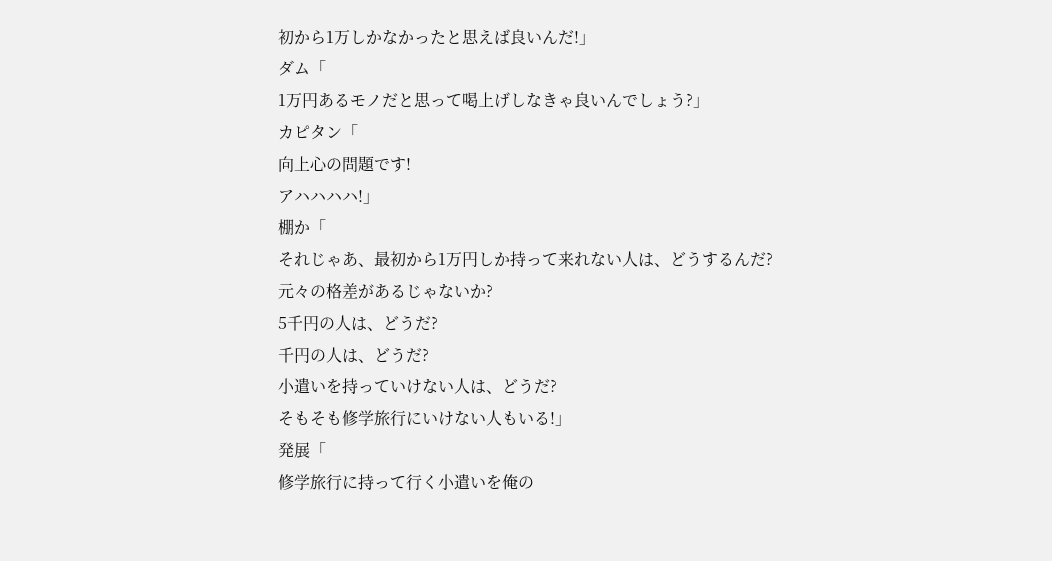初から1万しかなかったと思えば良いんだ!」
ダム「
1万円あるモノだと思って喝上げしなきゃ良いんでしょう?」
カピタン「
向上心の問題です!
アハハハハ!」
棚か「
それじゃあ、最初から1万円しか持って来れない人は、どうするんだ?
元々の格差があるじゃないか?
5千円の人は、どうだ?
千円の人は、どうだ?
小遣いを持っていけない人は、どうだ?
そもそも修学旅行にいけない人もいる!」
発展「
修学旅行に持って行く小遣いを俺の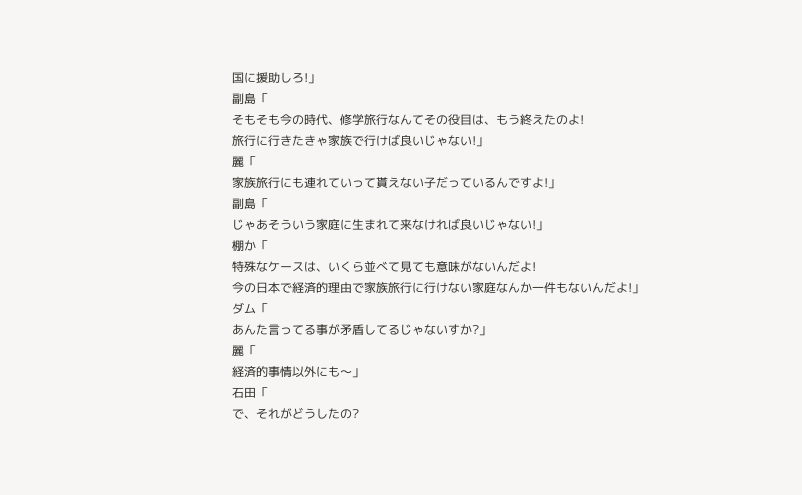国に援助しろ!」
副島「
そもそも今の時代、修学旅行なんてその役目は、もう終えたのよ!
旅行に行きたきゃ家族で行けば良いじゃない!」
麗「
家族旅行にも連れていって貰えない子だっているんですよ!」
副島「
じゃあそういう家庭に生まれて来なければ良いじゃない!」
棚か「
特殊なケースは、いくら並べて見ても意味がないんだよ!
今の日本で経済的理由で家族旅行に行けない家庭なんか一件もないんだよ!」
ダム「
あんた言ってる事が矛盾してるじゃないすか?」
麗「
経済的事情以外にも〜」
石田「
で、それがどうしたの?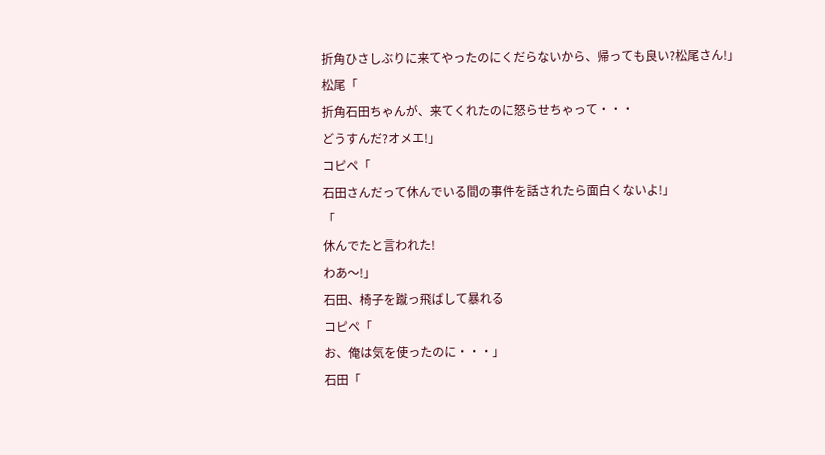折角ひさしぶりに来てやったのにくだらないから、帰っても良い?松尾さん!」
松尾「
折角石田ちゃんが、来てくれたのに怒らせちゃって・・・
どうすんだ?オメエ!」
コピペ「
石田さんだって休んでいる間の事件を話されたら面白くないよ!」
「
休んでたと言われた!
わあ〜!」
石田、椅子を蹴っ飛ばして暴れる
コピペ「
お、俺は気を使ったのに・・・」
石田「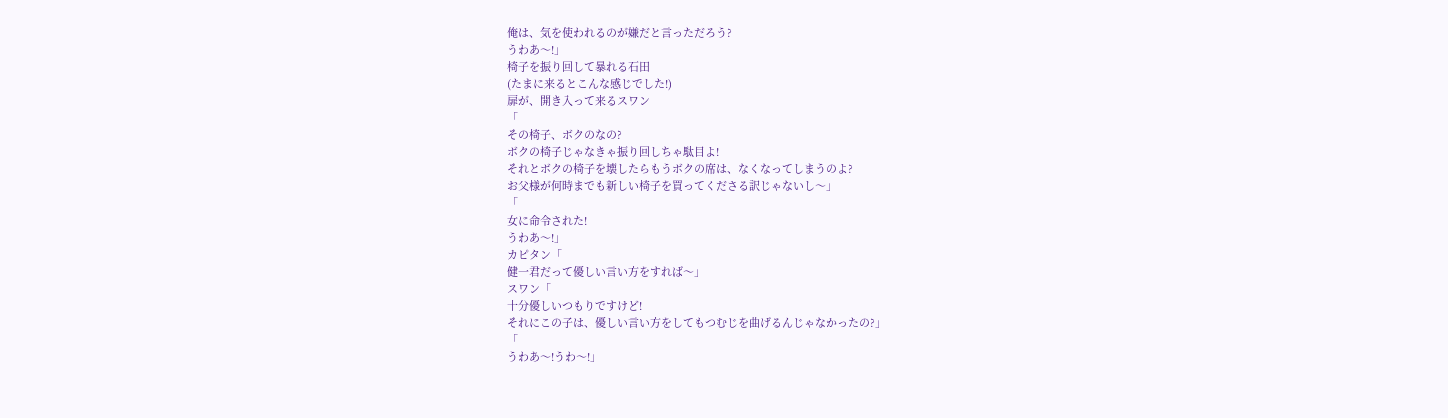俺は、気を使われるのが嫌だと言っただろう?
うわあ〜!」
椅子を振り回して暴れる石田
(たまに来るとこんな感じでした!)
扉が、開き入って来るスワン
「
その椅子、ボクのなの?
ボクの椅子じゃなきゃ振り回しちゃ駄目よ!
それとボクの椅子を壊したらもうボクの席は、なくなってしまうのよ?
お父様が何時までも新しい椅子を買ってくださる訳じゃないし〜」
「
女に命令された!
うわあ〜!」
カピタン「
健一君だって優しい言い方をすれば〜」
スワン「
十分優しいつもりですけど!
それにこの子は、優しい言い方をしてもつむじを曲げるんじゃなかったの?」
「
うわあ〜!うわ〜!」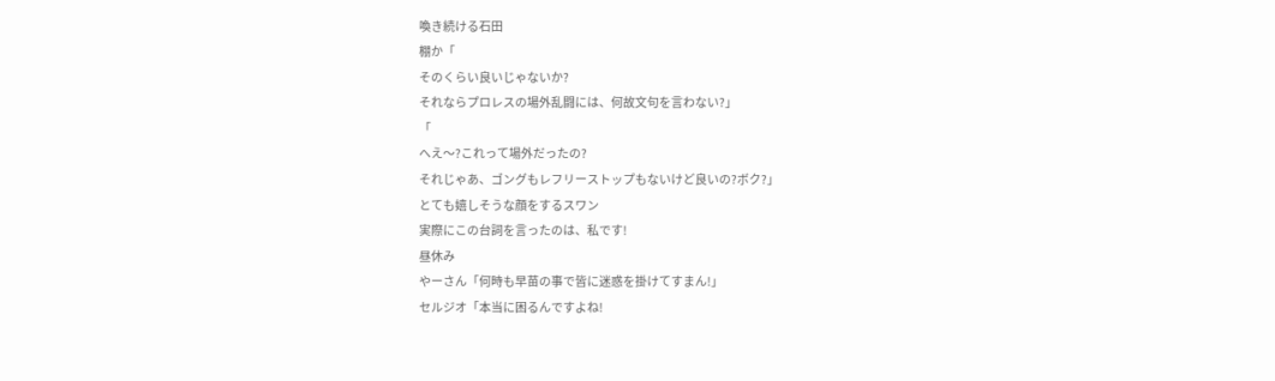喚き続ける石田
棚か「
そのくらい良いじゃないか?
それならプロレスの場外乱闘には、何故文句を言わない?」
「
へえ〜?これって場外だったの?
それじゃあ、ゴングもレフリーストップもないけど良いの?ボク?」
とても嬉しそうな顔をするスワン
実際にこの台詞を言ったのは、私です!
昼休み
やーさん「何時も早苗の事で皆に迷惑を掛けてすまん!」
セルジオ「本当に困るんですよね!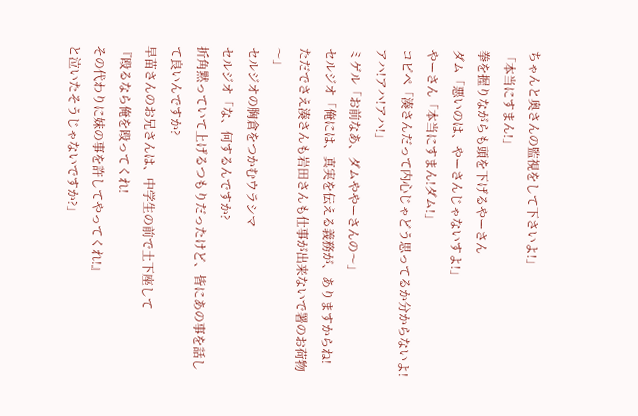ちゃんと奥さんの監視をして下さいよ!」
「本当にすまん!」
拳を握りながらも頭を下げるやーさん
ダム「悪いのは、やーさんじゃないすよ!」
やーさん「本当にすまん!ダム!」
コピペ「湊さんだって内心じゃどう思ってるか分からないよ!
アハ!アハ!アハ!」
ミゲル「お前なあ、ダムややーさんの〜」
セルジオ「俺には、真実を伝える義務が、ありますからね!
ただでさえ湊さんも岩田さんも仕事が出来ないで署のお荷物〜」
セルジオの胸倉をつかむウラシマ
セルジオ「な、何するんですか?
折角黙っていて上げるつもりだったけど、皆にあの事を話して良いんですか?
早苗さんのお兄さんは、中学生の前で土下座して
『殴るなら俺を殴ってくれ!
その代わりに妹の事を許してやってくれ!』
と泣いたそうじゃないですか?」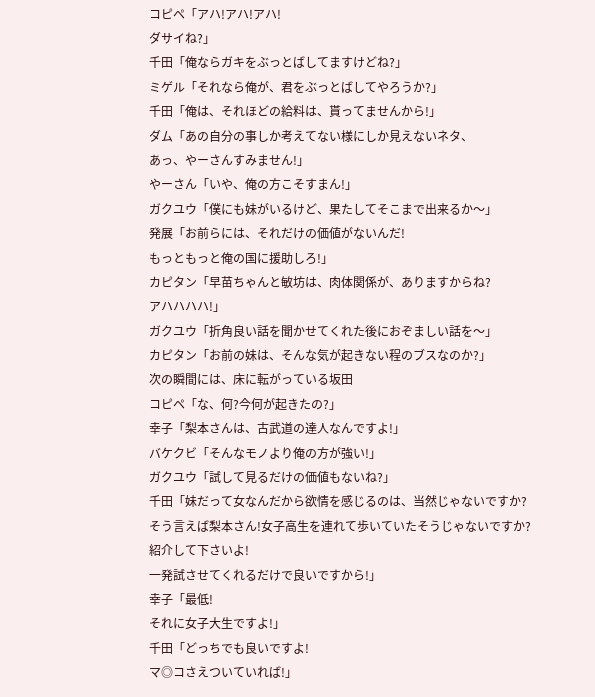コピペ「アハ!アハ!アハ!
ダサイね?」
千田「俺ならガキをぶっとばしてますけどね?」
ミゲル「それなら俺が、君をぶっとばしてやろうか?」
千田「俺は、それほどの給料は、貰ってませんから!」
ダム「あの自分の事しか考えてない様にしか見えないネタ、
あっ、やーさんすみません!」
やーさん「いや、俺の方こそすまん!」
ガクユウ「僕にも妹がいるけど、果たしてそこまで出来るか〜」
発展「お前らには、それだけの価値がないんだ!
もっともっと俺の国に援助しろ!」
カピタン「早苗ちゃんと敏坊は、肉体関係が、ありますからね?
アハハハハ!」
ガクユウ「折角良い話を聞かせてくれた後におぞましい話を〜」
カピタン「お前の妹は、そんな気が起きない程のブスなのか?」
次の瞬間には、床に転がっている坂田
コピペ「な、何?今何が起きたの?」
幸子「梨本さんは、古武道の達人なんですよ!」
バケクビ「そんなモノより俺の方が強い!」
ガクユウ「試して見るだけの価値もないね?」
千田「妹だって女なんだから欲情を感じるのは、当然じゃないですか?
そう言えば梨本さん!女子高生を連れて歩いていたそうじゃないですか?
紹介して下さいよ!
一発試させてくれるだけで良いですから!」
幸子「最低!
それに女子大生ですよ!」
千田「どっちでも良いですよ!
マ◎コさえついていれば!」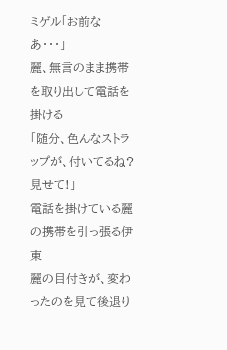ミゲル「お前なあ・・・」
麗、無言のまま携帯を取り出して電話を掛ける
「随分、色んなストラップが、付いてるね?
見せて!」
電話を掛けている麗の携帯を引っ張る伊東
麗の目付きが、変わったのを見て後退り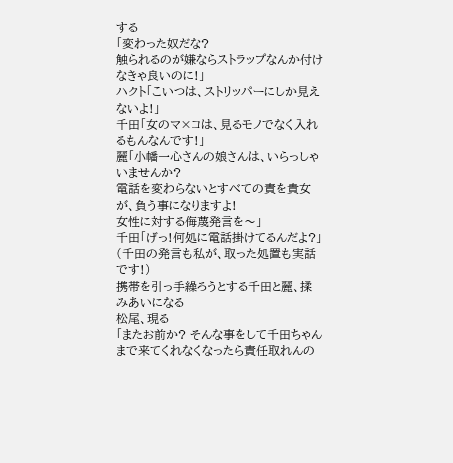する
「変わった奴だな?
触られるのが嫌ならストラップなんか付けなきゃ良いのに!」
ハクト「こいつは、ストリッパーにしか見えないよ!」
千田「女のマ×コは、見るモノでなく入れるもんなんです!」
麗「小幡一心さんの娘さんは、いらっしゃいませんか?
電話を変わらないとすべての責を貴女が、負う事になりますよ!
女性に対する侮蔑発言を〜」
千田「げっ!何処に電話掛けてるんだよ?」
(千田の発言も私が、取った処置も実話です!)
携帯を引っ手繰ろうとする千田と麗、揉みあいになる
松尾、現る
「またお前か? そんな事をして千田ちゃんまで来てくれなくなったら責任取れんの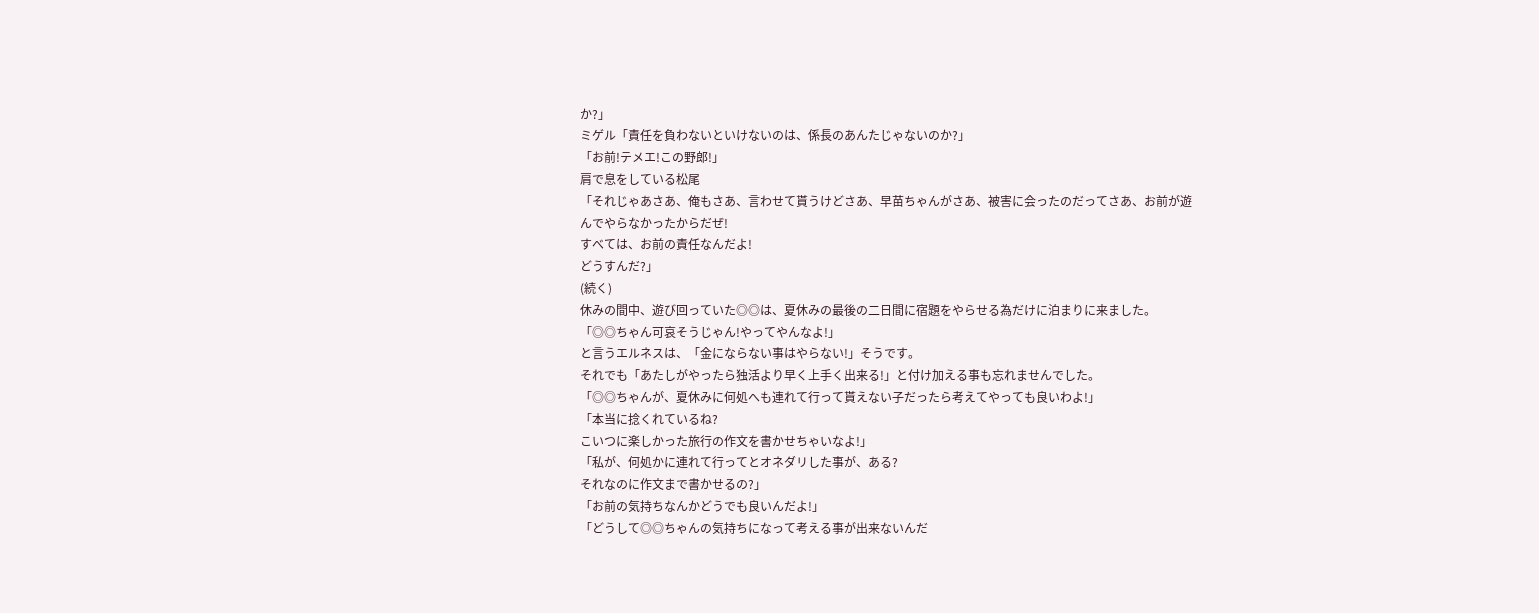か?」
ミゲル「責任を負わないといけないのは、係長のあんたじゃないのか?」
「お前!テメエ!この野郎!」
肩で息をしている松尾
「それじゃあさあ、俺もさあ、言わせて貰うけどさあ、早苗ちゃんがさあ、被害に会ったのだってさあ、お前が遊んでやらなかったからだぜ!
すべては、お前の責任なんだよ!
どうすんだ?」
(続く)
休みの間中、遊び回っていた◎◎は、夏休みの最後の二日間に宿題をやらせる為だけに泊まりに来ました。
「◎◎ちゃん可哀そうじゃん!やってやんなよ!」
と言うエルネスは、「金にならない事はやらない!」そうです。
それでも「あたしがやったら独活より早く上手く出来る!」と付け加える事も忘れませんでした。
「◎◎ちゃんが、夏休みに何処へも連れて行って貰えない子だったら考えてやっても良いわよ!」
「本当に捻くれているね?
こいつに楽しかった旅行の作文を書かせちゃいなよ!」
「私が、何処かに連れて行ってとオネダリした事が、ある?
それなのに作文まで書かせるの?」
「お前の気持ちなんかどうでも良いんだよ!」
「どうして◎◎ちゃんの気持ちになって考える事が出来ないんだ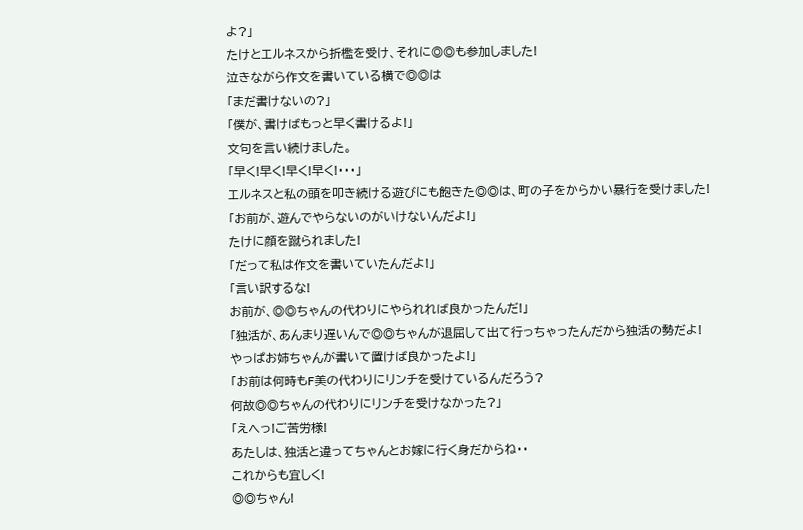よ?」
たけとエルネスから折檻を受け、それに◎◎も参加しました!
泣きながら作文を書いている横で◎◎は
「まだ書けないの?」
「僕が、書けばもっと早く書けるよ!」
文句を言い続けました。
「早く!早く!早く!早く!・・・」
エルネスと私の頭を叩き続ける遊びにも飽きた◎◎は、町の子をからかい暴行を受けました!
「お前が、遊んでやらないのがいけないんだよ!」
たけに顔を蹴られました!
「だって私は作文を書いていたんだよ!」
「言い訳するな!
お前が、◎◎ちゃんの代わりにやられれば良かったんだ!」
「独活が、あんまり遅いんで◎◎ちゃんが退屈して出て行っちゃったんだから独活の勢だよ!
やっぱお姉ちゃんが書いて置けば良かったよ!」
「お前は何時もF美の代わりにリンチを受けているんだろう?
何故◎◎ちゃんの代わりにリンチを受けなかった?」
「えへっ!ご苦労様!
あたしは、独活と違ってちゃんとお嫁に行く身だからね・・
これからも宜しく!
◎◎ちゃん!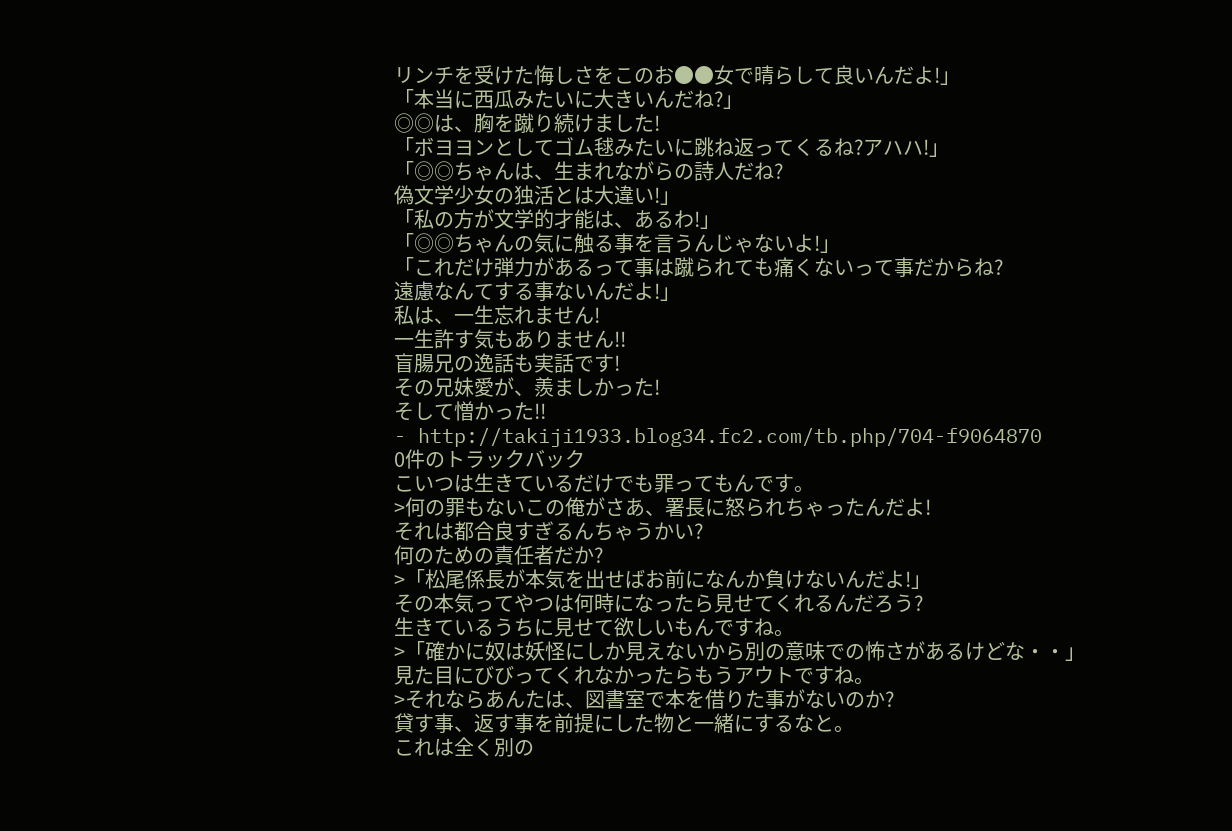リンチを受けた悔しさをこのお●●女で晴らして良いんだよ!」
「本当に西瓜みたいに大きいんだね?」
◎◎は、胸を蹴り続けました!
「ボヨヨンとしてゴム毬みたいに跳ね返ってくるね?アハハ!」
「◎◎ちゃんは、生まれながらの詩人だね?
偽文学少女の独活とは大違い!」
「私の方が文学的才能は、あるわ!」
「◎◎ちゃんの気に触る事を言うんじゃないよ!」
「これだけ弾力があるって事は蹴られても痛くないって事だからね?
遠慮なんてする事ないんだよ!」
私は、一生忘れません!
一生許す気もありません!!
盲腸兄の逸話も実話です!
その兄妹愛が、羨ましかった!
そして憎かった!!
- http://takiji1933.blog34.fc2.com/tb.php/704-f9064870
0件のトラックバック
こいつは生きているだけでも罪ってもんです。
>何の罪もないこの俺がさあ、署長に怒られちゃったんだよ!
それは都合良すぎるんちゃうかい?
何のための責任者だか?
>「松尾係長が本気を出せばお前になんか負けないんだよ!」
その本気ってやつは何時になったら見せてくれるんだろう?
生きているうちに見せて欲しいもんですね。
>「確かに奴は妖怪にしか見えないから別の意味での怖さがあるけどな・・」
見た目にびびってくれなかったらもうアウトですね。
>それならあんたは、図書室で本を借りた事がないのか?
貸す事、返す事を前提にした物と一緒にするなと。
これは全く別の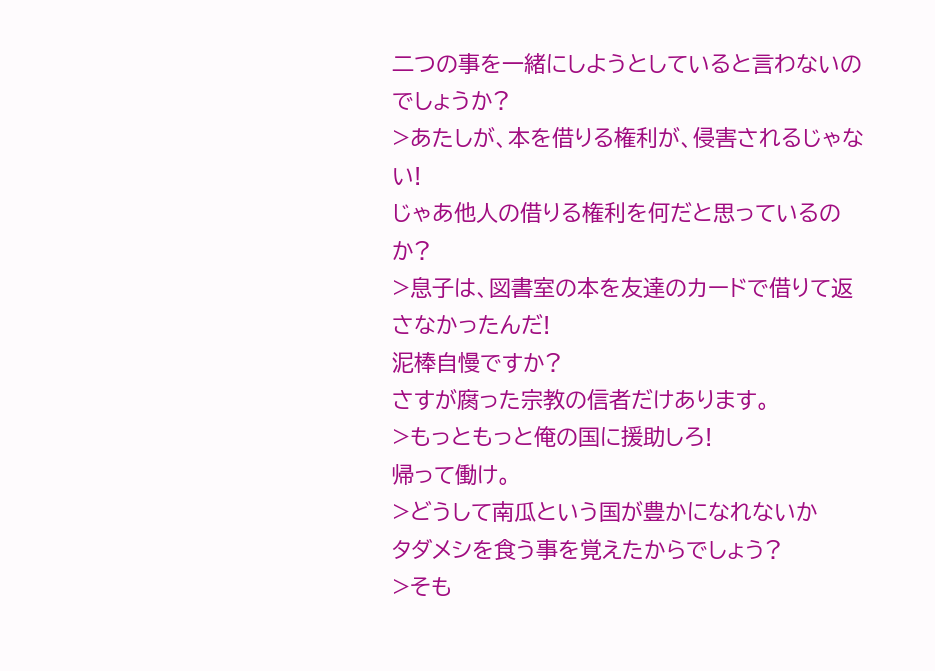二つの事を一緒にしようとしていると言わないのでしょうか?
>あたしが、本を借りる権利が、侵害されるじゃない!
じゃあ他人の借りる権利を何だと思っているのか?
>息子は、図書室の本を友達のカードで借りて返さなかったんだ!
泥棒自慢ですか?
さすが腐った宗教の信者だけあります。
>もっともっと俺の国に援助しろ!
帰って働け。
>どうして南瓜という国が豊かになれないか
タダメシを食う事を覚えたからでしょう?
>そも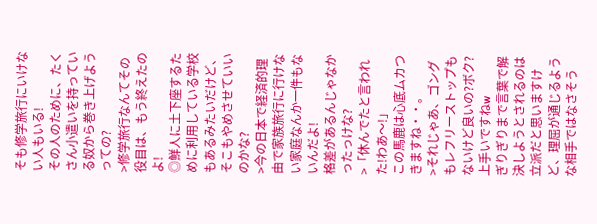そも修学旅行にいけない人もいる!
その人のために、たくさん小遣いを持っている奴から巻き上げようっての?
>修学旅行なんてその役目は、もう終えたのよ!
◎鮮人に土下座するために利用している学校もあるみたいだけど、そこもやめさせていいのかな?
>今の日本で経済的理由で家族旅行に行けない家庭なんか一件もないんだよ!
格差があるんじゃなかったっけな?
>「休んでたと言われた!わあ〜!」
この馬鹿は心底ムカつきますね・・。
>それじゃあ、ゴングもレフリーストップもないけど良いの?ボク?
上手いですねw
ぎりぎりまで言葉で解決しようとされるのは立派だと思いますけど、理屈が通じるような相手ではなさそう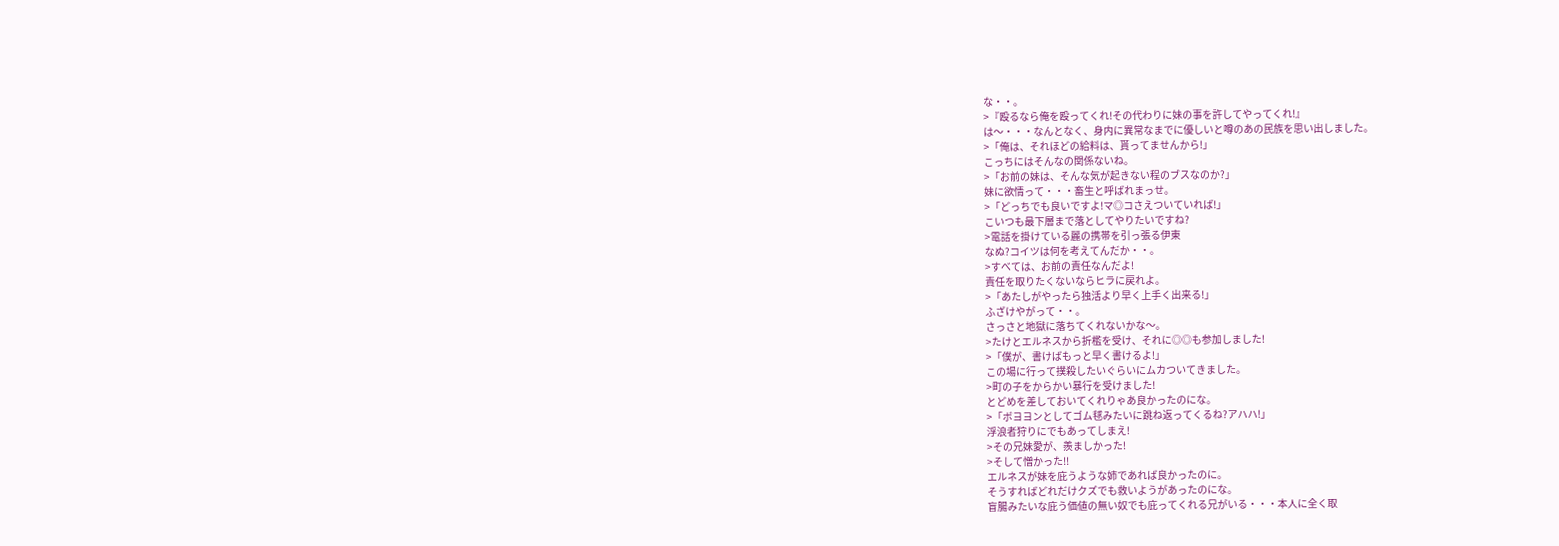な・・。
>『殴るなら俺を殴ってくれ!その代わりに妹の事を許してやってくれ!』
は〜・・・なんとなく、身内に異常なまでに優しいと噂のあの民族を思い出しました。
>「俺は、それほどの給料は、貰ってませんから!」
こっちにはそんなの関係ないね。
>「お前の妹は、そんな気が起きない程のブスなのか?」
妹に欲情って・・・畜生と呼ばれまっせ。
>「どっちでも良いですよ!マ◎コさえついていれば!」
こいつも最下層まで落としてやりたいですね?
>電話を掛けている麗の携帯を引っ張る伊東
なぬ?コイツは何を考えてんだか・・。
>すべては、お前の責任なんだよ!
責任を取りたくないならヒラに戻れよ。
>「あたしがやったら独活より早く上手く出来る!」
ふざけやがって・・。
さっさと地獄に落ちてくれないかな〜。
>たけとエルネスから折檻を受け、それに◎◎も参加しました!
>「僕が、書けばもっと早く書けるよ!」
この場に行って撲殺したいぐらいにムカついてきました。
>町の子をからかい暴行を受けました!
とどめを差しておいてくれりゃあ良かったのにな。
>「ボヨヨンとしてゴム毬みたいに跳ね返ってくるね?アハハ!」
浮浪者狩りにでもあってしまえ!
>その兄妹愛が、羨ましかった!
>そして憎かった!!
エルネスが妹を庇うような姉であれば良かったのに。
そうすればどれだけクズでも救いようがあったのにな。
盲腸みたいな庇う価値の無い奴でも庇ってくれる兄がいる・・・本人に全く取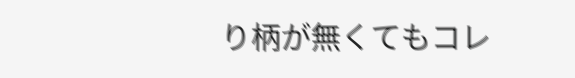り柄が無くてもコレ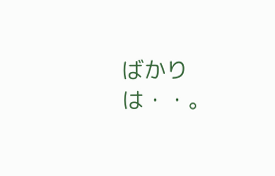ばかりは・・。